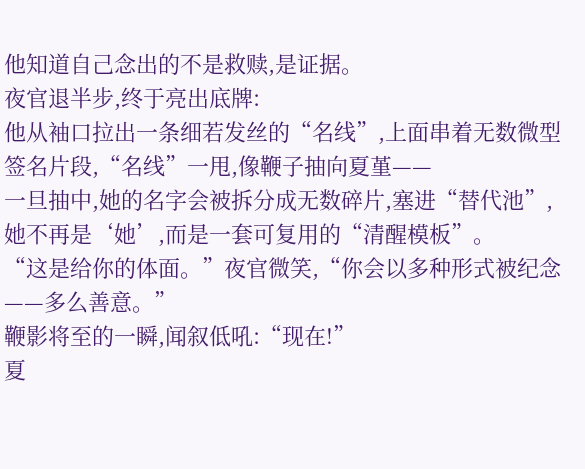他知道自己念出的不是救赎,是证据。
夜官退半步,终于亮出底牌:
他从袖口拉出一条细若发丝的“名线”,上面串着无数微型签名片段,“名线”一甩,像鞭子抽向夏堇——
一旦抽中,她的名字会被拆分成无数碎片,塞进“替代池”,她不再是‘她’,而是一套可复用的“清醒模板”。
“这是给你的体面。”夜官微笑,“你会以多种形式被纪念——多么善意。”
鞭影将至的一瞬,闻叙低吼:“现在!”
夏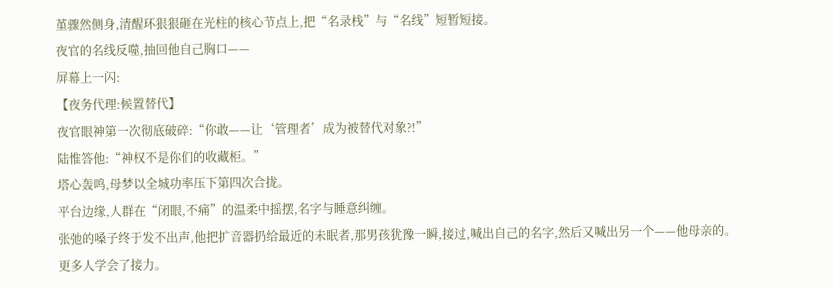堇骤然侧身,清醒环狠狠砸在光柱的核心节点上,把“名录栈”与“名线”短暂短接。
夜官的名线反噬,抽回他自己胸口——
屏幕上一闪:
【夜务代理:候置替代】
夜官眼神第一次彻底破碎:“你敢——让‘管理者’成为被替代对象?!”
陆惟答他:“神权不是你们的收藏柜。”
塔心轰鸣,母梦以全城功率压下第四次合拢。
平台边缘,人群在“闭眼,不痛”的温柔中摇摆,名字与睡意纠缠。
张弛的嗓子终于发不出声,他把扩音器扔给最近的未眠者,那男孩犹豫一瞬,接过,喊出自己的名字,然后又喊出另一个——他母亲的。
更多人学会了接力。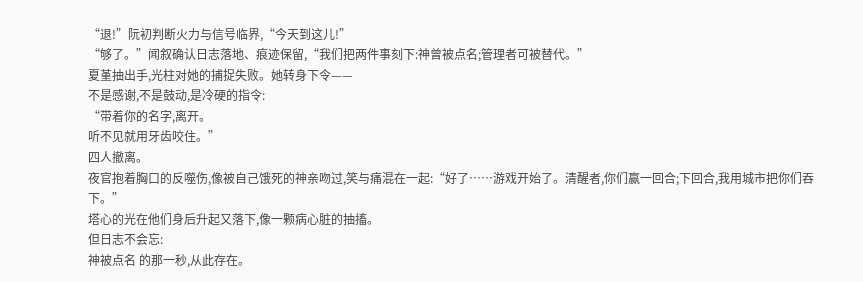“退!”阮初判断火力与信号临界,“今天到这儿!”
“够了。”闻叙确认日志落地、痕迹保留,“我们把两件事刻下:神曾被点名;管理者可被替代。”
夏堇抽出手,光柱对她的捕捉失败。她转身下令——
不是感谢,不是鼓动,是冷硬的指令:
“带着你的名字,离开。
听不见就用牙齿咬住。”
四人撤离。
夜官抱着胸口的反噬伤,像被自己饿死的神亲吻过,笑与痛混在一起:“好了……游戏开始了。清醒者,你们赢一回合;下回合,我用城市把你们吞下。”
塔心的光在他们身后升起又落下,像一颗病心脏的抽搐。
但日志不会忘:
神被点名 的那一秒,从此存在。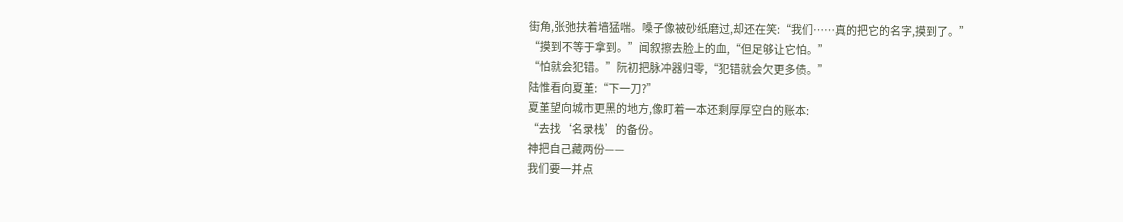街角,张弛扶着墙猛喘。嗓子像被砂纸磨过,却还在笑:“我们……真的把它的名字,摸到了。”
“摸到不等于拿到。”闻叙擦去脸上的血,“但足够让它怕。”
“怕就会犯错。”阮初把脉冲器归零,“犯错就会欠更多债。”
陆惟看向夏堇:“下一刀?”
夏堇望向城市更黑的地方,像盯着一本还剩厚厚空白的账本:
“去找‘名录栈’的备份。
神把自己藏两份——
我们要一并点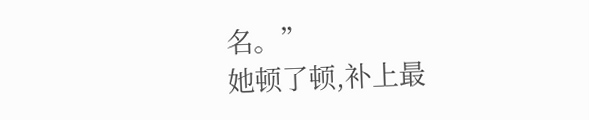名。”
她顿了顿,补上最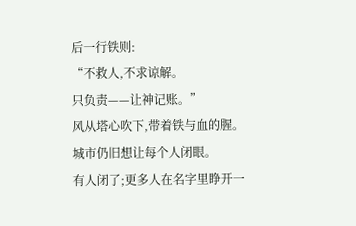后一行铁则:
“不救人,不求谅解。
只负责——让神记账。”
风从塔心吹下,带着铁与血的腥。
城市仍旧想让每个人闭眼。
有人闭了;更多人在名字里睁开一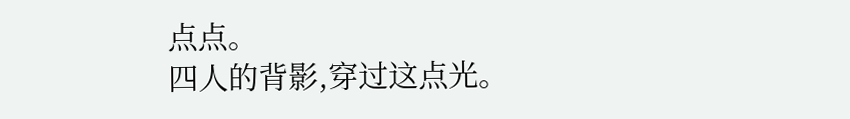点点。
四人的背影,穿过这点光。